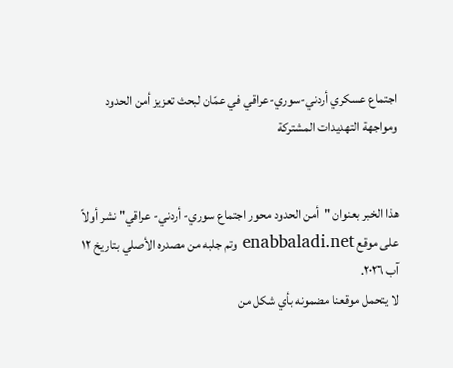اجتماع عسكري أردني-سوري-عراقي في عمّان لبحث تعزيز أمن الحدود ومواجهة التهديدات المشتركة


هذا الخبر بعنوان "أمن الحدود محور اجتماع سوري- أردني- عراقي" نشر أولاً على موقع enabbaladi.net وتم جلبه من مصدره الأصلي بتاريخ ١٢ آب ٢٠٢٦.
لا يتحمل موقعنا مضمونه بأي شكل من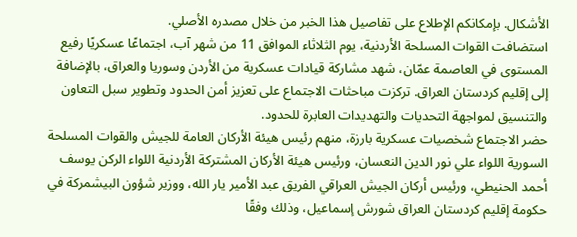الأشكال. بإمكانكم الإطلاع على تفاصيل هذا الخبر من خلال مصدره الأصلي.
استضافت القوات المسلحة الأردنية، يوم الثلاثاء الموافق 11 من شهر آب، اجتماعًا عسكريًا رفيع المستوى في العاصمة عمّان، شهد مشاركة قيادات عسكرية من الأردن وسوريا والعراق، بالإضافة إلى إقليم كردستان العراق. تركزت مباحثات الاجتماع على تعزيز أمن الحدود وتطوير سبل التعاون والتنسيق لمواجهة التحديات والتهديدات العابرة للحدود.
حضر الاجتماع شخصيات عسكرية بارزة، منهم رئيس هيئة الأركان العامة للجيش والقوات المسلحة السورية اللواء علي نور الدين النعسان، ورئيس هيئة الأركان المشتركة الأردنية اللواء الركن يوسف أحمد الحنيطي، ورئيس أركان الجيش العراقي الفريق عبد الأمير يار الله، ووزير شؤون البيشمركة في حكومة إقليم كردستان العراق شورش إسماعيل، وذلك وفقًا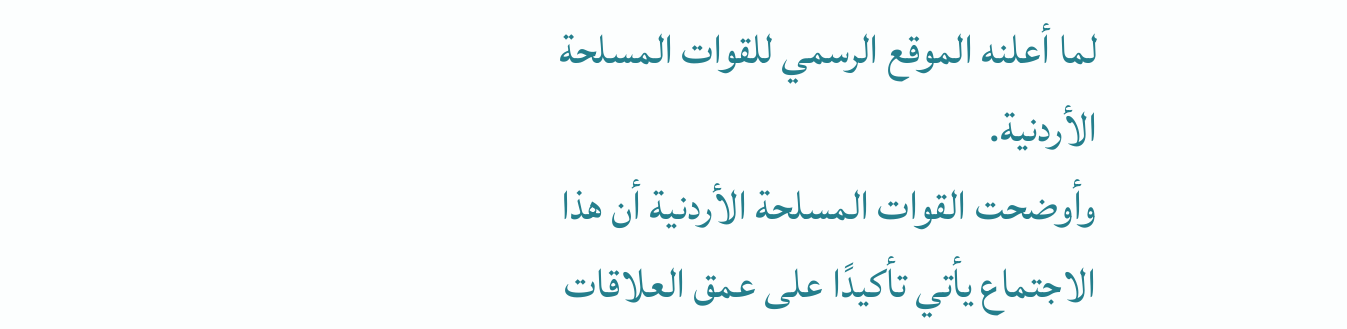لما أعلنه الموقع الرسمي للقوات المسلحة الأردنية.
وأوضحت القوات المسلحة الأردنية أن هذا الاجتماع يأتي تأكيدًا على عمق العلاقات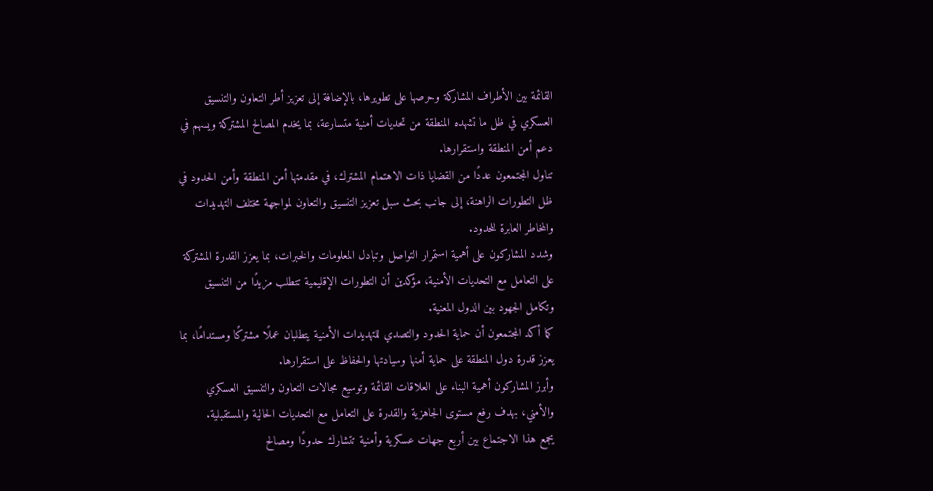القائمة بين الأطراف المشاركة وحرصها على تطويرها، بالإضافة إلى تعزيز أطر التعاون والتنسيق العسكري في ظل ما تشهده المنطقة من تحديات أمنية متسارعة، بما يخدم المصالح المشتركة ويسهم في دعم أمن المنطقة واستقرارها.
تناول المجتمعون عددًا من القضايا ذات الاهتمام المشترك، في مقدمتها أمن المنطقة وأمن الحدود في ظل التطورات الراهنة، إلى جانب بحث سبل تعزيز التنسيق والتعاون لمواجهة مختلف التهديدات والمخاطر العابرة للحدود.
وشدد المشاركون على أهمية استمرار التواصل وتبادل المعلومات والخبرات، بما يعزز القدرة المشتركة على التعامل مع التحديات الأمنية، مؤكدين أن التطورات الإقليمية تتطلب مزيدًا من التنسيق وتكامل الجهود بين الدول المعنية.
كما أكد المجتمعون أن حماية الحدود والتصدي للتهديدات الأمنية يتطلبان عملًا مشتركًا ومستدامًا، بما يعزز قدرة دول المنطقة على حماية أمنها وسيادتها والحفاظ على استقرارها.
وأبرز المشاركون أهمية البناء على العلاقات القائمة وتوسيع مجالات التعاون والتنسيق العسكري والأمني، بهدف رفع مستوى الجاهزية والقدرة على التعامل مع التحديات الحالية والمستقبلية.
يجمع هذا الاجتماع بين أربع جهات عسكرية وأمنية تتشارك حدودًا ومصالح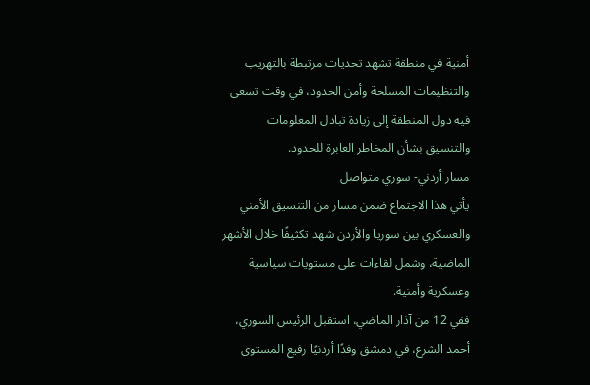أمنية في منطقة تشهد تحديات مرتبطة بالتهريب والتنظيمات المسلحة وأمن الحدود، في وقت تسعى فيه دول المنطقة إلى زيادة تبادل المعلومات والتنسيق بشأن المخاطر العابرة للحدود.
مسار أردني- سوري متواصل
يأتي هذا الاجتماع ضمن مسار من التنسيق الأمني والعسكري بين سوريا والأردن شهد تكثيفًا خلال الأشهر الماضية، وشمل لقاءات على مستويات سياسية وعسكرية وأمنية.
ففي 12 من آذار الماضي، استقبل الرئيس السوري، أحمد الشرع، في دمشق وفدًا أردنيًا رفيع المستوى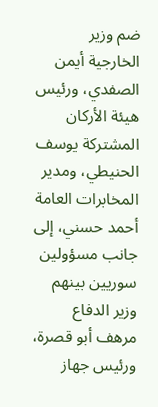ضم وزير الخارجية أيمن الصفدي، ورئيس هيئة الأركان المشتركة يوسف الحنيطي، ومدير المخابرات العامة أحمد حسني، إلى جانب مسؤولين سوريين بينهم وزير الدفاع مرهف أبو قصرة، ورئيس جهاز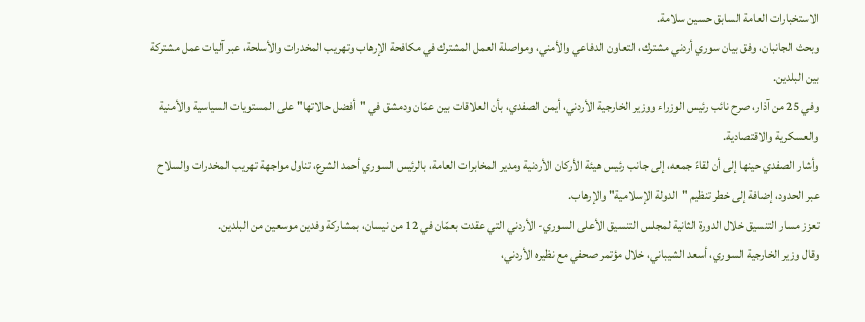الاستخبارات العامة السابق حسين سلامة.
وبحث الجانبان، وفق بيان سوري أردني مشترك، التعاون الدفاعي والأمني، ومواصلة العمل المشترك في مكافحة الإرهاب وتهريب المخدرات والأسلحة، عبر آليات عمل مشتركة بين البلدين.
وفي 25 من آذار، صرح نائب رئيس الوزراء ووزير الخارجية الأردني، أيمن الصفدي، بأن العلاقات بين عمّان ودمشق في "أفضل حالاتها" على المستويات السياسية والأمنية والعسكرية والاقتصادية.
وأشار الصفدي حينها إلى أن لقاءً جمعه، إلى جانب رئيس هيئة الأركان الأردنية ومدير المخابرات العامة، بالرئيس السوري أحمد الشرع، تناول مواجهة تهريب المخدرات والسلاح عبر الحدود، إضافة إلى خطر تنظيم "الدولة الإسلامية" والإرهاب.
تعزز مسار التنسيق خلال الدورة الثانية لمجلس التنسيق الأعلى السوري- الأردني التي عقدت بعمّان في 12 من نيسان، بمشاركة وفدين موسعين من البلدين.
وقال وزير الخارجية السوري، أسعد الشيباني، خلال مؤتمر صحفي مع نظيره الأردني،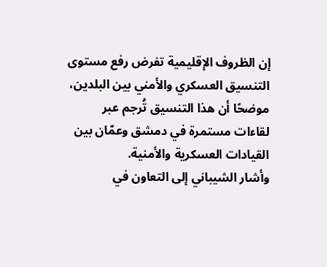إن الظروف الإقليمية تفرض رفع مستوى التنسيق العسكري والأمني بين البلدين، موضحًا أن هذا التنسيق تُرجم عبر لقاءات مستمرة في دمشق وعمّان بين القيادات العسكرية والأمنية.
وأشار الشيباني إلى التعاون في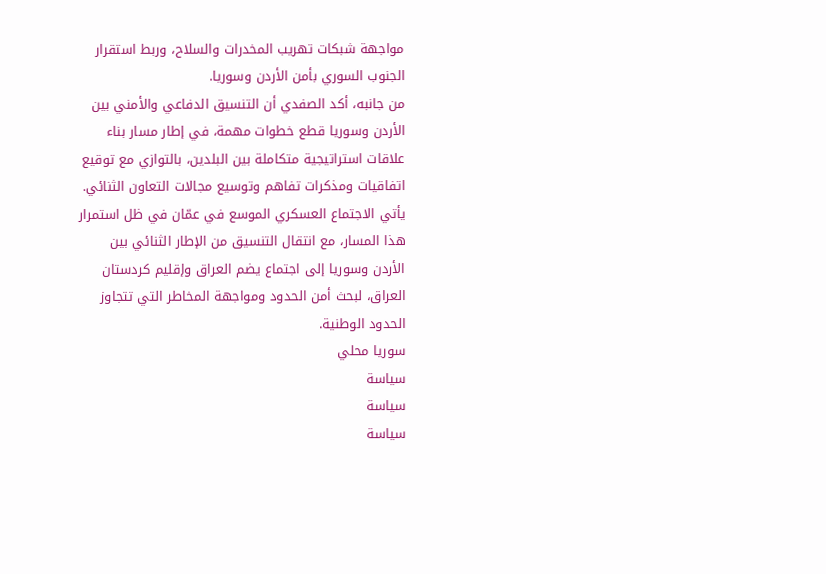مواجهة شبكات تهريب المخدرات والسلاح، وربط استقرار الجنوب السوري بأمن الأردن وسوريا.
من جانبه، أكد الصفدي أن التنسيق الدفاعي والأمني بين الأردن وسوريا قطع خطوات مهمة، في إطار مسار بناء علاقات استراتيجية متكاملة بين البلدين، بالتوازي مع توقيع اتفاقيات ومذكرات تفاهم وتوسيع مجالات التعاون الثنائي.
يأتي الاجتماع العسكري الموسع في عمّان في ظل استمرار هذا المسار، مع انتقال التنسيق من الإطار الثنائي بين الأردن وسوريا إلى اجتماع يضم العراق وإقليم كردستان العراق، لبحث أمن الحدود ومواجهة المخاطر التي تتجاوز الحدود الوطنية.
سوريا محلي
سياسة
سياسة
سياسة